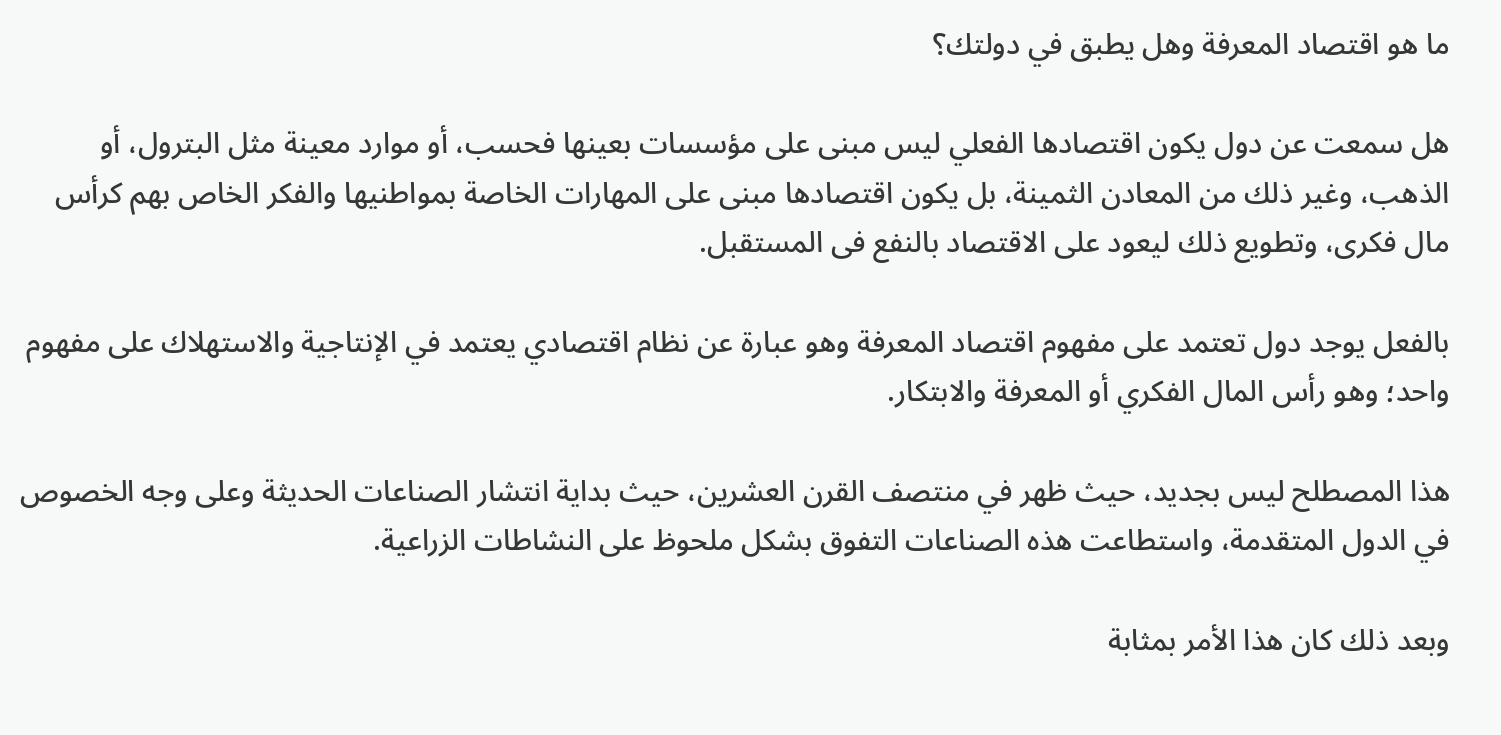ما هو اقتصاد المعرفة وهل يطبق في دولتك؟

هل سمعت عن دول يكون اقتصادها الفعلي ليس مبنى على مؤسسات بعينها فحسب، أو موارد معينة مثل البترول، أو الذهب، وغير ذلك من المعادن الثمينة، بل يكون اقتصادها مبنى على المهارات الخاصة بمواطنيها والفكر الخاص بهم كرأس مال فكرى، وتطويع ذلك ليعود على الاقتصاد بالنفع فى المستقبل.

بالفعل يوجد دول تعتمد على مفهوم اقتصاد المعرفة وهو عبارة عن نظام اقتصادي يعتمد في الإنتاجية والاستهلاك على مفهوم واحد؛ وهو رأس المال الفكري أو المعرفة والابتكار.

هذا المصطلح ليس بجديد، حيث ظهر في منتصف القرن العشرين، حيث بداية انتشار الصناعات الحديثة وعلى وجه الخصوص في الدول المتقدمة، واستطاعت هذه الصناعات التفوق بشكل ملحوظ على النشاطات الزراعية.

وبعد ذلك كان هذا الأمر بمثابة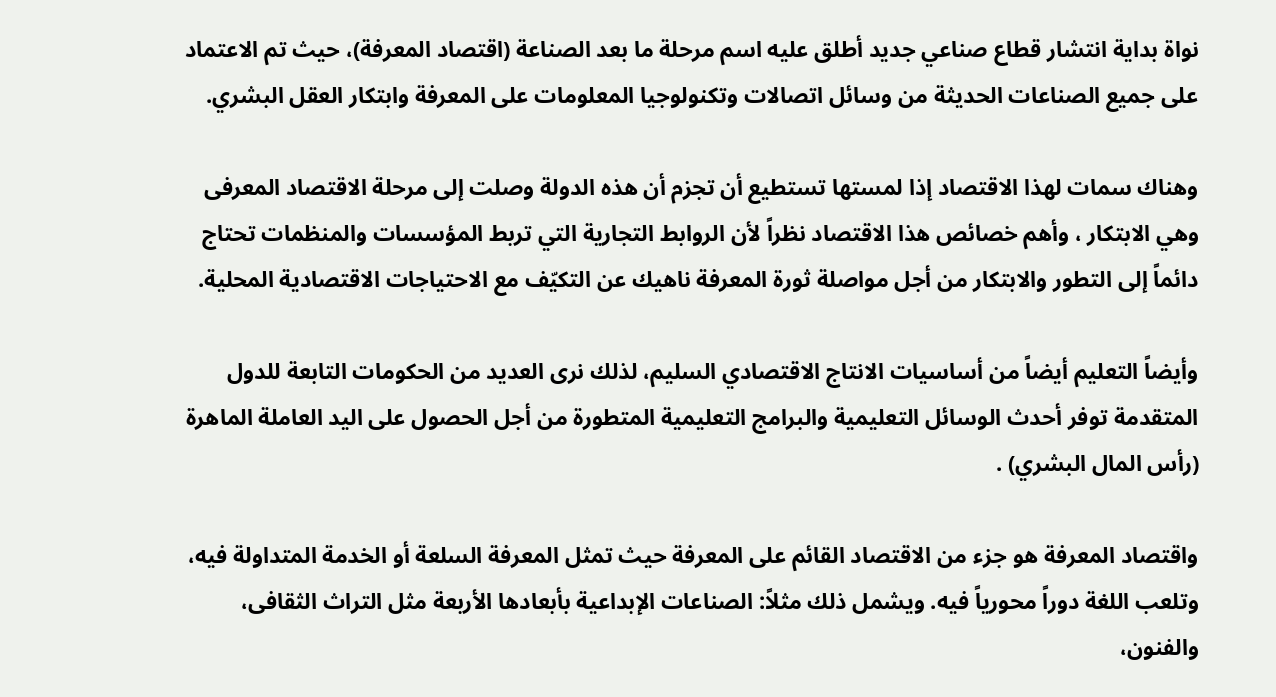نواة بداية انتشار قطاع صناعي جديد أطلق عليه اسم مرحلة ما بعد الصناعة (اقتصاد المعرفة)، حيث تم الاعتماد على جميع الصناعات الحديثة من وسائل اتصالات وتكنولوجيا المعلومات على المعرفة وابتكار العقل البشري.

وهناك سمات لهذا الاقتصاد إذا لمستها تستطيع أن تجزم أن هذه الدولة وصلت إلى مرحلة الاقتصاد المعرفى وهي الابتكار ، وأهم خصائص هذا الاقتصاد نظراً لأن الروابط التجارية التي تربط المؤسسات والمنظمات تحتاج دائماً إلى التطور والابتكار من أجل مواصلة ثورة المعرفة ناهيك عن التكيّف مع الاحتياجات الاقتصادية المحلية.

وأيضاً التعليم أيضاً من أساسيات الانتاج الاقتصادي السليم، لذلك نرى العديد من الحكومات التابعة للدول المتقدمة توفر أحدث الوسائل التعليمية والبرامج التعليمية المتطورة من أجل الحصول على اليد العاملة الماهرة (رأس المال البشري) .

واقتصاد المعرفة هو جزء من الاقتصاد القائم على المعرفة حيث تمثل المعرفة السلعة أو الخدمة المتداولة فيه، وتلعب اللغة دوراً محورياً فيه. ويشمل ذلك مثلاً: الصناعات الإبداعية بأبعادها الأربعة مثل التراث الثقافى، والفنون،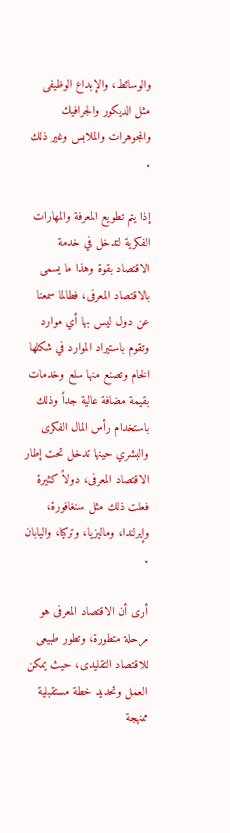والوسائط، والإبداع الوظيفى مثل الديكور والجرافيك والمجوهرات والملابس وغير ذلك .

إذا يتم تطويع المعرفة والمهارات الفكرية لتدخل في خدمة الاقتصاد بقوة وهذا ما يسمى بالاقتصاد المعرفى، فطالما سمعنا عن دول ليس بها أي موارد وتقوم باستيراد الموارد في شكلها الخام وتصنع منها سلع وخدمات بقيمة مضافة عالية جداً وذلك باستخدام رأس المال الفكرى والبشري حينها تدخل تحت إطار الاقتصاد المعرفى، دولاً كثيرة فعلت ذلك مثل سنغافورة، وإيرلندا، وماليزيا، وتركيا، واليابان .

أرى أن الاقتصاد المعرفى هو مرحلة متطورة، وتطور طبيعى للاقتصاد التقليدى، حيث يمكن العمل وتحديد خطة مستقبلية ممنهجة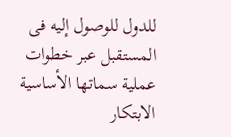للدول للوصول إليه فى المستقبل عبر خطوات عملية سماتها الأساسية الابتكار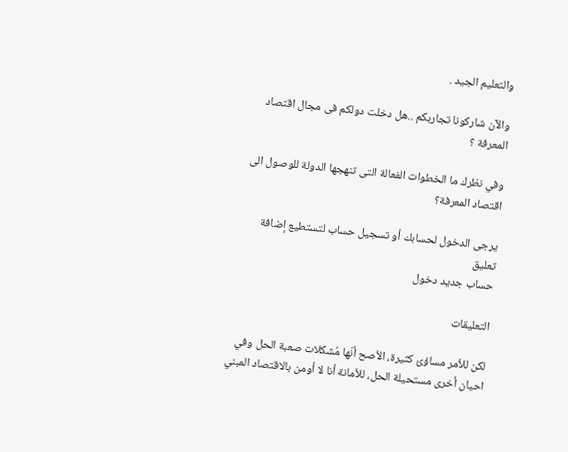والتعليم الجيد .

والآن شاركونا تجاربكم ..هل دخلت دولكم فى مجال اقتصاد المعرفة ؟

وفي نظرك ما الخطوات الفعالة التى تنهجها الدولة للوصول الى اقتصاد المعرفة؟

يرجى الدخول لحسابك أو تسجيل حساب لتستطيع إضافة تعليق
حساب جديد دخول

التعليقات

لكن للأمر مساؤئ كثيرة، الأصح أنّها مُشكلات صعبة الحل وفي احيان أخرى مستحيلة الحل، للأمانة أنا لا أومن بالاقتصاد المبني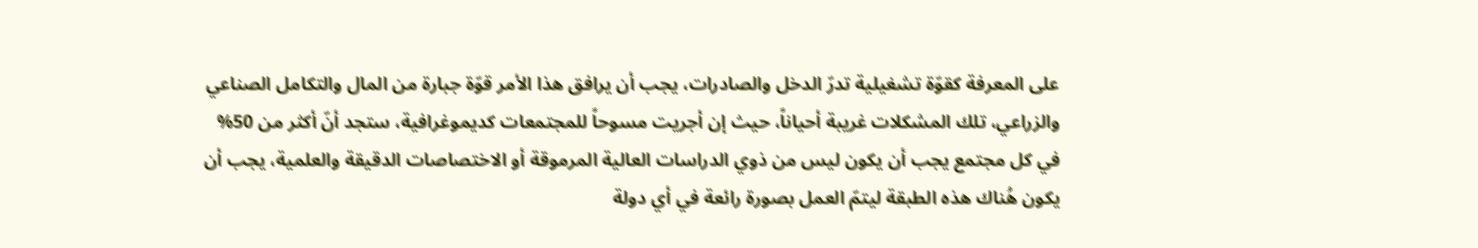على المعرفة كقوّة تشغيلية تدرّ الدخل والصادرات، يجب أن يرافق هذا الأمر قوّة جبارة من المال والتكامل الصناعي والزراعي، تلك المشكلات غريبة أحياناً، حيث إن أجريت مسوحاً للمجتمعات كديموغرافية، ستجد أنّ أكثر من 50% في كل مجتمع يجب أن يكون ليس من ذوي الدراسات العالية المرموقة أو الاختصاصات الدقيقة والعلمية، يجب أن يكون هُناك هذه الطبقة ليتمّ العمل بصورة رائعة في أي دولة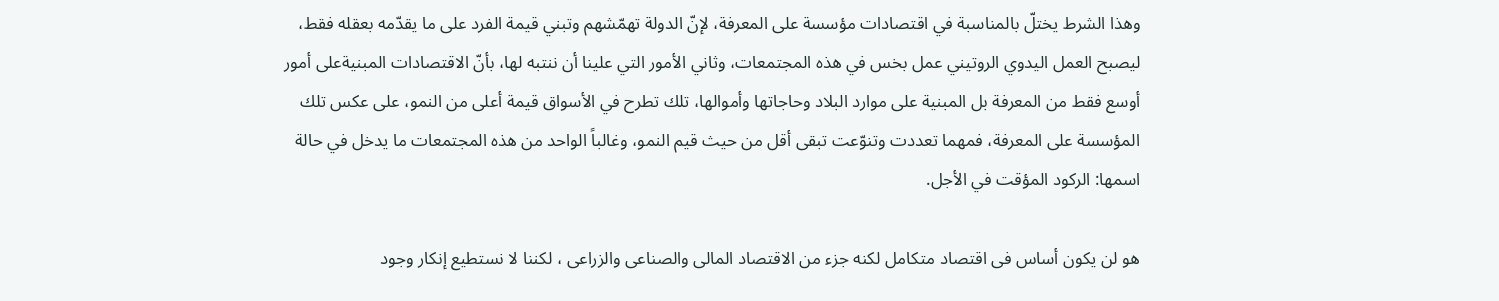وهذا الشرط يختلّ بالمناسبة في اقتصادات مؤسسة على المعرفة، لإنّ الدولة تهمّشهم وتبني قيمة الفرد على ما يقدّمه بعقله فقط، ليصبح العمل اليدوي الروتيني عمل بخس في هذه المجتمعات، وثاني الأمور التي علينا أن ننتبه لها، بأنّ الاقتصادات المبنيةعلى أمور أوسع فقط من المعرفة بل المبنية على موارد البلاد وحاجاتها وأموالها، تلك تطرح في الأسواق قيمة أعلى من النمو، على عكس تلك المؤسسة على المعرفة، فمهما تعددت وتنوّعت تبقى أقل من حيث قيم النمو، وغالباً الواحد من هذه المجتمعات ما يدخل في حالة اسمها: الركود المؤقت في الأجل.

هو لن يكون أساس فى اقتصاد متكامل لكنه جزء من الاقتصاد المالى والصناعى والزراعى ، لكننا لا نستطيع إنكار وجود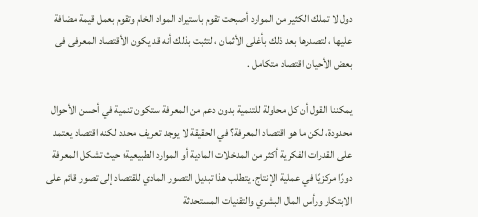دول لا تملك الكثير من الموارد أصبحت تقوم باستيراد المواد الخام وتقوم بعمل قيمة مضافة عليها ، لتصدرها بعد ذلك بأغلى الأثمان ، لتثبت بذلك أنه قد يكون الأقتصاد المعرفى فى بعض الأحيان اقتصاد متكامل .

يمکننا القول أن كل محاولة للتنمية بدون دعم من المعرفة ستكون تنمية في أحسن الأحوال محدودة، لكن ما هو اقتصاد المعرفة؟ في الحقيقة لا يوجد تعريف محدد لكنه اقتصاد يعتمد على القدرات الفکرية أکثر من المدخلات المادية أو الموارد الطبيعية؛ حيث تشكل المعرفة دورًا مركزيًا في عملية الإنتاج. يتطلب هذا تبديل التصور المادي للقتصاد إلى تصور قائم على الابتكار ورأس المال البشري والتقنيات المستحدثة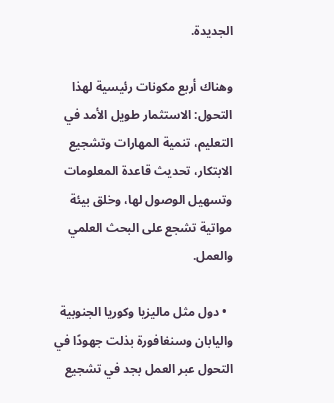الجديدة.

وهناك أربع مكونات رئيسية لهذا التحول: الاستثمار طويل الأمد في التعليم، تنمية المهارات وتشجيع الابتكار، تحديث قاعدة المعلومات وتسهيل الوصول لها، وخلق بيئة مواتية تشجع على البحث العلمي والعمل.

  • دول مثل ماليزيا وكوريا الجنوبية واليابان وسنغافورة بذلت جهودًا في التحول عبر العمل بجد في تشجيع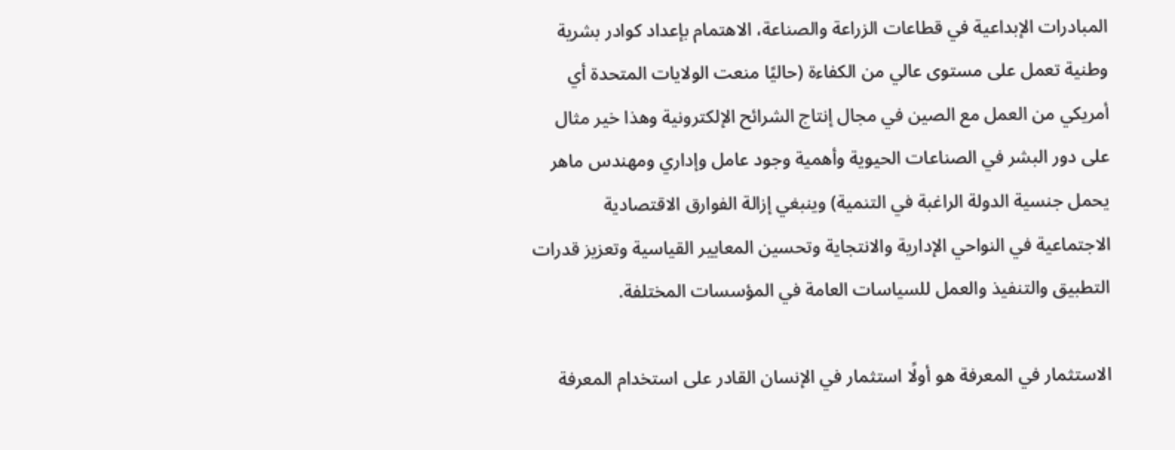المبادرات الإبداعية في قطاعات الزراعة والصناعة، الاهتمام بإعداد كوادر بشرية وطنية تعمل على مستوى عالي من الكفاءة (حاليًا منعت الولايات المتحدة أي أمريكي من العمل مع الصين في مجال إنتاج الشرائح الإلكترونية وهذا خير مثال على دور البشر في الصناعات الحيوية وأهمية وجود عامل وإداري ومهندس ماهر يحمل جنسية الدولة الراغبة في التنمية) وينبغي إزالة الفوارق الاقتصادية الاجتماعية في النواحي الإدارية والانتجاية وتحسين المعايير القياسية وتعزيز قدرات التطبيق والتنفيذ والعمل للسياسات العامة في المؤسسات المختلفة.

الاستثمار في المعرفة هو أولًا استثمار في الإنسان القادر على استخدام المعرفة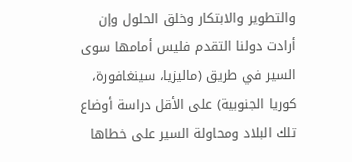والتطوير والابتكار وخلق الحلول وإن أرادت دولنا التقدم فليس أمامها سوى السير في طريق (ماليزيا، سينغافورة، كوريا الجنوبية) على الأقل دراسة أوضاع تلك البلاد ومحاولة السير على خطاها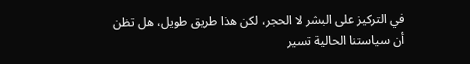في التركيز على البشر لا الحجر، لكن هذا طريق طويل، هل تظن أن سياستنا الحالية تسير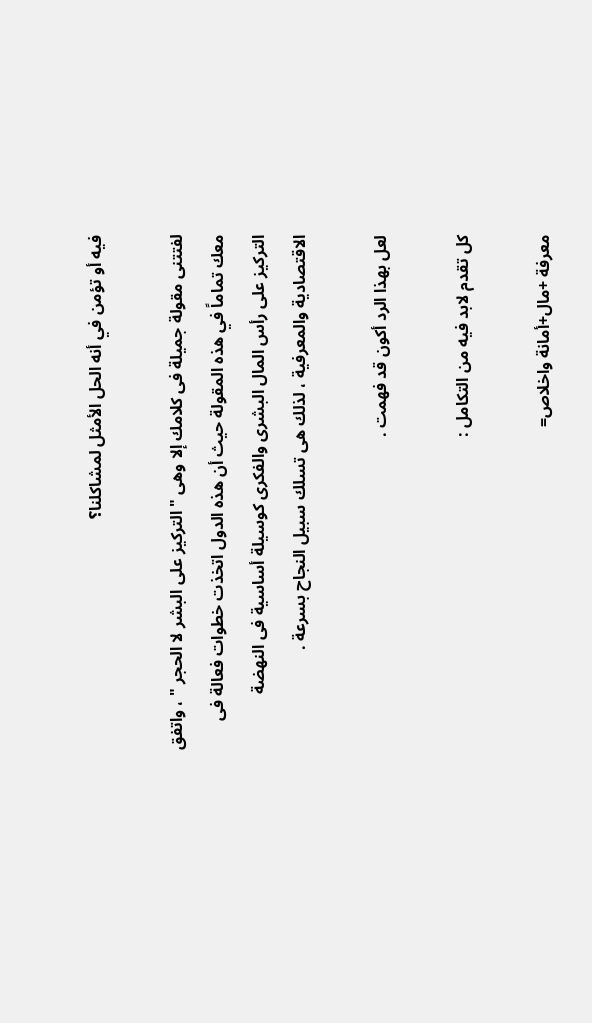فيه أو تؤمن في أنه الحل الأمثل لمشاكلنا؟

لفتتنى مقولة جميلة فى كلامك إلا وهى " التركيز على البشر لا الحجر " ، واتفق معك تماماً في هذه المقولة حيث أن هذه الدول اتخذت خطوات فعالة فى التركيز على رأس المال البشرى والفكرى كوسيلة أساسية فى النهضة الاقتصادية والمعرفية ، لذلك هى تسلك سبيل النجاح بسرعة .

لعل بهذا الرد أكون قد فهمت .

كل تقدم لابد فيه من التكامل :

معرفة +مال+أمانة واخلاص=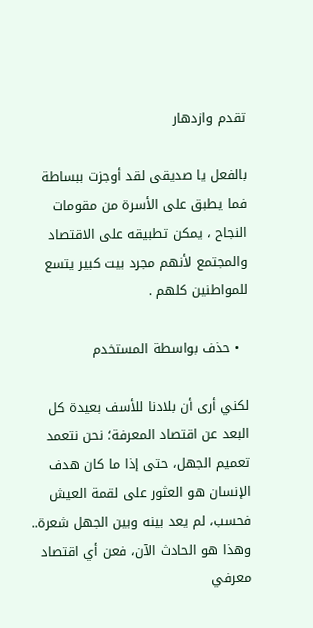تقدم وازدهار

بالفعل يا صديقى لقد أوجزت ببساطة فما يطبق على الأسرة من مقومات النجاح ، يمكن تطبيقه على الاقتصاد والمجتمع لأنهم مجرد بيت كبير يتسع للمواطنين كلهم .

  • حذف بواسطة المستخدم

لكني أرى أن بلادنا للأسف بعيدة كل البعد عن اقتصاد المعرفة؛ نحن نتعمد تعميم الجهل، حتى إذا ما كان هدف الإنسان هو العثور على لقمة العيش فحسب، لم يعد بينه وبين الجهل شعرة.. وهذا هو الحادث الآن، فعن أي اقتصاد معرفي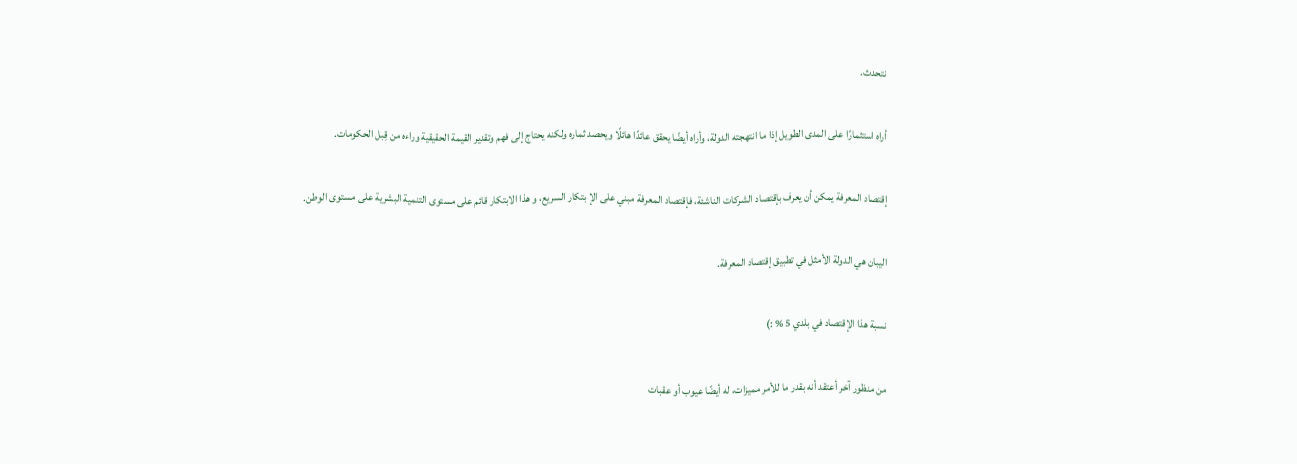نتحدث.

أراه استثمارًا على المدى الطويل إذا ما انتهجته الدولة، وأراه أيضًا يحقق عائدًا هائلًا ويحصد ثماره ولكنه يحتاج إلى فهم وتقدير القيمة الحقيقية وراءه من قِبل الحكومات.

إقتصاد المعرفة يمكن أن يعرف بإقتصاد الشركات الناشئة، فإقتصاد المعرفة مبني على الإ بتكار السريع، و هذا الابتكار قائم على مستوى التنمية البشرية على مستوى الوطن.

اليبان هي الدولة الأمثل في تطبيق إقتصاد المعرفة.

نسبة هذا الإقتصاد في بلدي 5 % :)

من منظور آخر أعتقد أنه بقدر ما للأمر مميزات، له أيضًا عيوب أو عقبات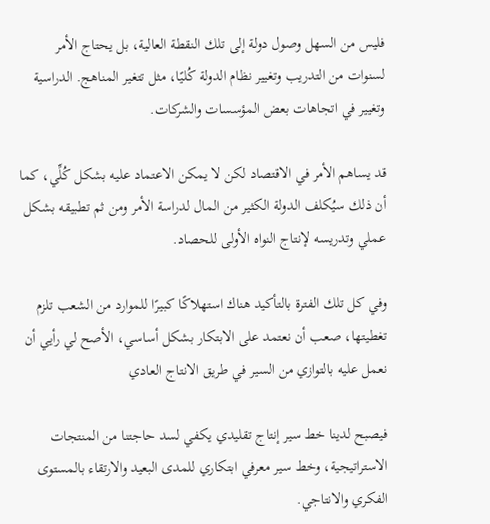فليس من السهل وصول دولة إلى تلك النقطة العالية، بل يحتاج الأمر لسنوات من التدريب وتغيير نظام الدولة كُليًا، مثل تتغير المناهج. الدراسية وتغيير في اتجاهات بعض المؤسسات والشركات.

قد يساهم الأمر في الاقتصاد لكن لا يمكن الاعتماد عليه بشكل كُلِّي، كما أن ذلك سيُكلف الدولة الكثير من المال لدراسة الأمر ومن ثم تطبيقه بشكل عملي وتدريسه لإنتاج النواه الأولى للحصاد.

وفي كل تلك الفترة بالتأكيد هناك استهلاكًا كبيرًا للموارد من الشعب تلزم تغطيتها، صعب أن نعتمد على الابتكار بشكل أساسي، الأصح لي رأيي أن نعمل عليه بالتوازي من السير في طريق الانتاج العادي

فيصبح لدينا خط سير إنتاج تقليدي يكفي لسد حاجتنا من المنتجات الاستراتيجية، وخط سير معرفي ابتكاري للمدى البعيد والارتقاء بالمستوى الفكري والانتاجي.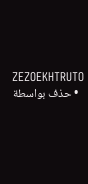ZEZOEKHTRUTO
  • حذف بواسطة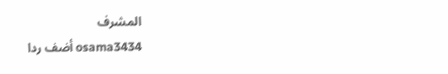المشرف
osama3434 أضف ردا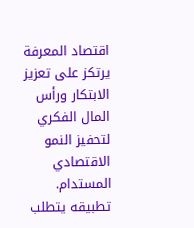اقتصاد المعرفة يرتكز على تعزيز الابتكار ورأس المال الفكري لتحفيز النمو الاقتصادي المستدام. تطبيقه يتطلب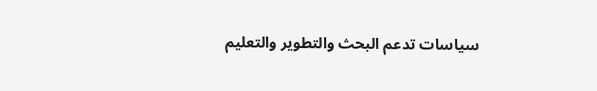سياسات تدعم البحث والتطوير والتعليم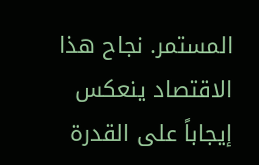المستمر. نجاح هذا الاقتصاد ينعكس إيجاباً على القدرة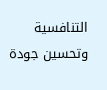التنافسية وتحسين جودة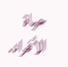حياة الأفراد.